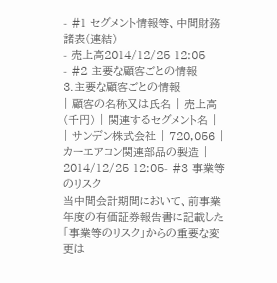- #1 セグメント情報等、中間財務諸表(連結)
- 売上高2014/12/25 12:05
- #2 主要な顧客ごとの情報
3.主要な顧客ごとの情報
| 顧客の名称又は氏名 | 売上高(千円) | 関連するセグメント名 |
| サンデン株式会社 | 720,056 | カーエアコン関連部品の製造 |
2014/12/25 12:05- #3 事業等のリスク
当中間会計期間において、前事業年度の有価証券報告書に記載した「事業等のリスク」からの重要な変更は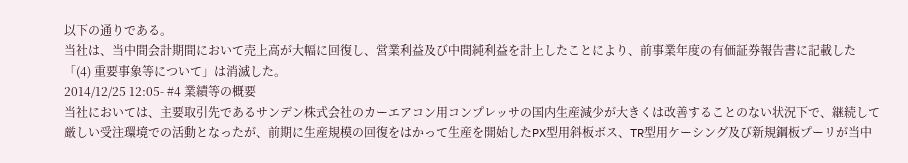以下の通りである。
当社は、当中間会計期間において売上高が大幅に回復し、営業利益及び中間純利益を計上したことにより、前事業年度の有価証券報告書に記載した「(4) 重要事象等について」は消滅した。
2014/12/25 12:05- #4 業績等の概要
当社においては、主要取引先であるサンデン株式会社のカーエアコン用コンプレッサの国内生産減少が大きくは改善することのない状況下で、継続して厳しい受注環境での活動となったが、前期に生産規模の回復をはかって生産を開始したPX型用斜板ボス、TR型用ケーシング及び新規鋼板プーリが当中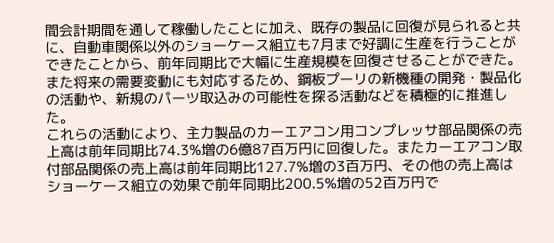間会計期間を通して稼働したことに加え、既存の製品に回復が見られると共に、自動車関係以外のショーケース組立も7月まで好調に生産を行うことができたことから、前年同期比で大幅に生産規模を回復させることができた。また将来の需要変動にも対応するため、鋼板プーリの新機種の開発・製品化の活動や、新規のパーツ取込みの可能性を探る活動などを積極的に推進した。
これらの活動により、主力製品のカーエアコン用コンプレッサ部品関係の売上高は前年同期比74.3%増の6億87百万円に回復した。またカーエアコン取付部品関係の売上高は前年同期比127.7%増の3百万円、その他の売上高はショーケース組立の効果で前年同期比200.5%増の52百万円で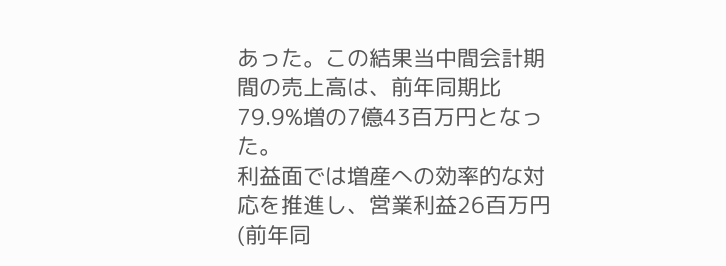あった。この結果当中間会計期間の売上高は、前年同期比79.9%増の7億43百万円となった。
利益面では増産への効率的な対応を推進し、営業利益26百万円(前年同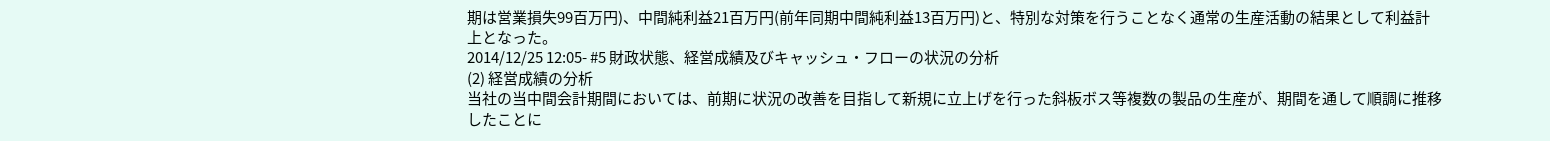期は営業損失99百万円)、中間純利益21百万円(前年同期中間純利益13百万円)と、特別な対策を行うことなく通常の生産活動の結果として利益計上となった。
2014/12/25 12:05- #5 財政状態、経営成績及びキャッシュ・フローの状況の分析
(2) 経営成績の分析
当社の当中間会計期間においては、前期に状況の改善を目指して新規に立上げを行った斜板ボス等複数の製品の生産が、期間を通して順調に推移したことに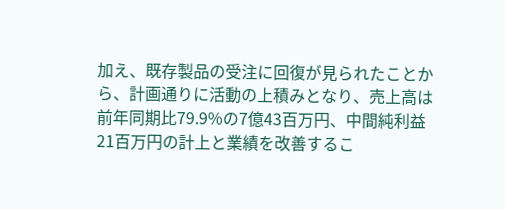加え、既存製品の受注に回復が見られたことから、計画通りに活動の上積みとなり、売上高は前年同期比79.9%の7億43百万円、中間純利益21百万円の計上と業績を改善するこ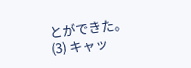とができた。
(3) キャッ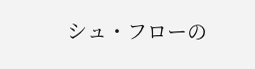シュ・フローの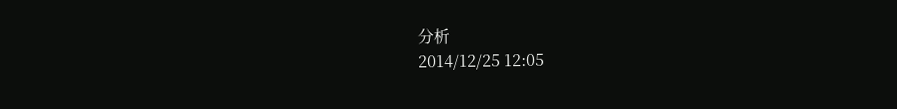分析
2014/12/25 12:05